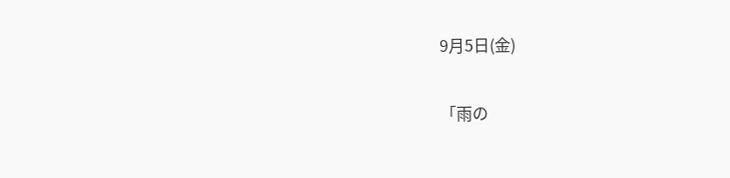9月5日(金)

「雨の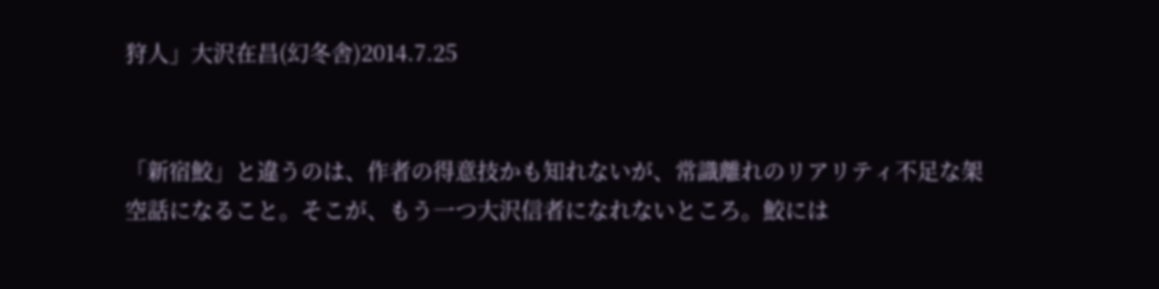狩人」大沢在昌(幻冬舎)2014.7.25


「新宿鮫」と違うのは、作者の得意技かも知れないが、常識離れのリアリティ不足な架空話になること。そこが、もう一つ大沢信者になれないところ。鮫には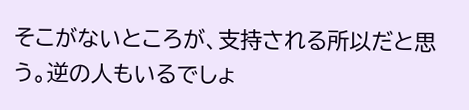そこがないところが、支持される所以だと思う。逆の人もいるでしょ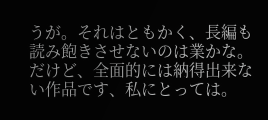うが。それはともかく、長編も読み飽きさせないのは業かな。だけど、全面的には納得出来ない作品です、私にとっては。